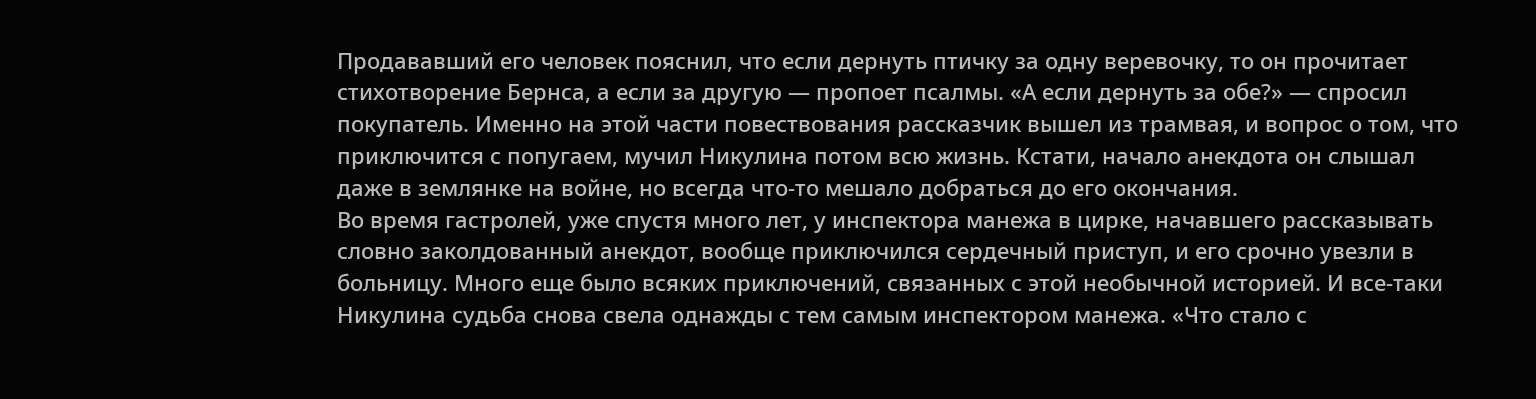Продававший его человек пояснил, что если дернуть птичку за одну веревочку, то он прочитает стихотворение Бернса, а если за другую — пропоет псалмы. «А если дернуть за обе?» — спросил покупатель. Именно на этой части повествования рассказчик вышел из трамвая, и вопрос о том, что приключится с попугаем, мучил Никулина потом всю жизнь. Кстати, начало анекдота он слышал даже в землянке на войне, но всегда что-то мешало добраться до его окончания.
Во время гастролей, уже спустя много лет, у инспектора манежа в цирке, начавшего рассказывать словно заколдованный анекдот, вообще приключился сердечный приступ, и его срочно увезли в больницу. Много еще было всяких приключений, связанных с этой необычной историей. И все-таки Никулина судьба снова свела однажды с тем самым инспектором манежа. «Что стало с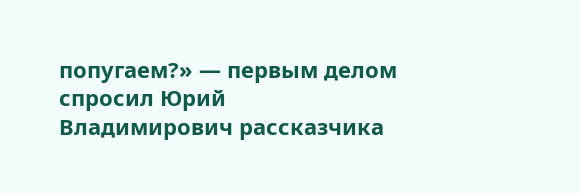попугаем?» — первым делом спросил Юрий Владимирович рассказчика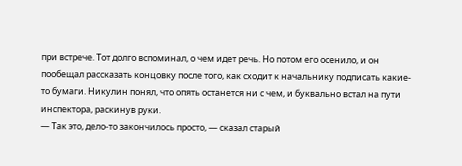при встрече. Тот долго вспоминал, о чем идет речь. Но потом его осенило, и он пообещал рассказать концовку после того, как сходит к начальнику подписать какие-то бумаги. Никулин понял, что опять останется ни с чем, и буквально встал на пути инспектора, раскинув руки.
— Так это, дело-то закончилось просто, — сказал старый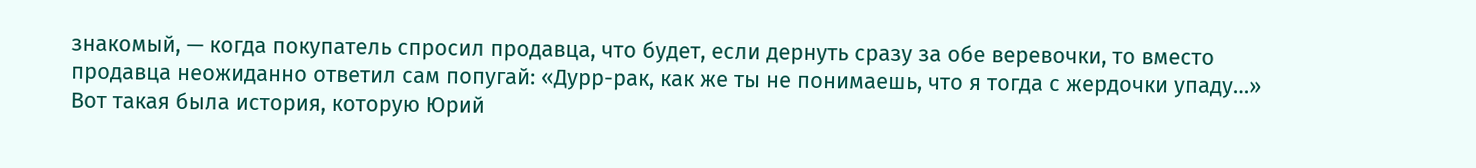знакомый, — когда покупатель спросил продавца, что будет, если дернуть сразу за обе веревочки, то вместо продавца неожиданно ответил сам попугай: «Дурр-рак, как же ты не понимаешь, что я тогда с жердочки упаду…» Вот такая была история, которую Юрий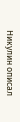Никулин описал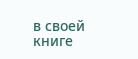в своей книге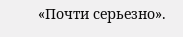«Почти серьезно».